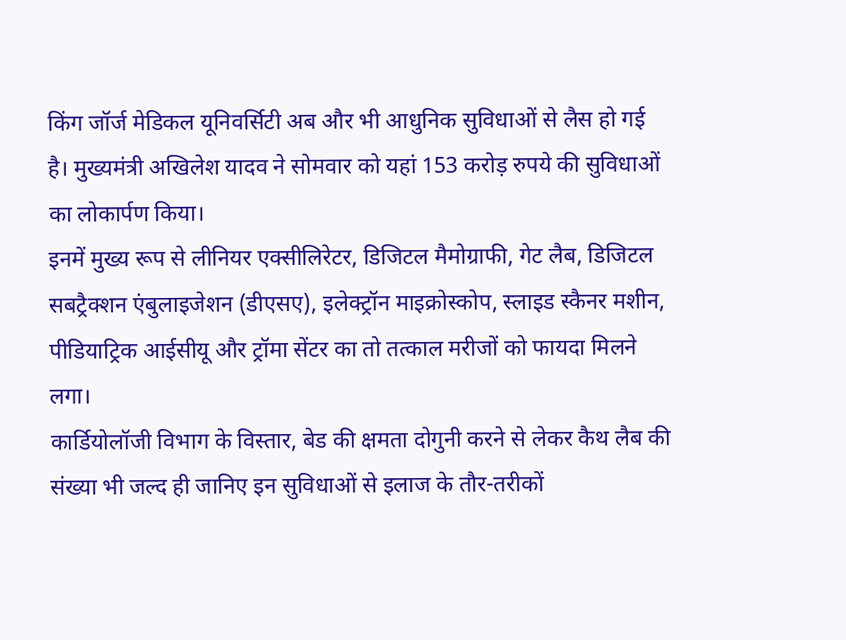किंग जॉर्ज मेडिकल यूनिवर्सिटी अब और भी आधुनिक सुविधाओं से लैस हो गई है। मुख्यमंत्री अखिलेश यादव ने सोमवार को यहां 153 करोड़ रुपये की सुविधाओं का लोकार्पण किया।
इनमें मुख्य रूप से लीनियर एक्सीलिरेटर, डिजिटल मैमोग्राफी, गेट लैब, डिजिटल सबट्रैक्शन एंबुलाइजेशन (डीएसए), इलेक्ट्रॉन माइक्रोस्कोप, स्लाइड स्कैनर मशीन, पीडियाट्रिक आईसीयू और ट्रॉमा सेंटर का तो तत्काल मरीजों को फायदा मिलने लगा।
कार्डियोलॉजी विभाग के विस्तार, बेड की क्षमता दोगुनी करने से लेकर कैथ लैब की संख्या भी जल्द ही जानिए इन सुविधाओं से इलाज के तौर-तरीकों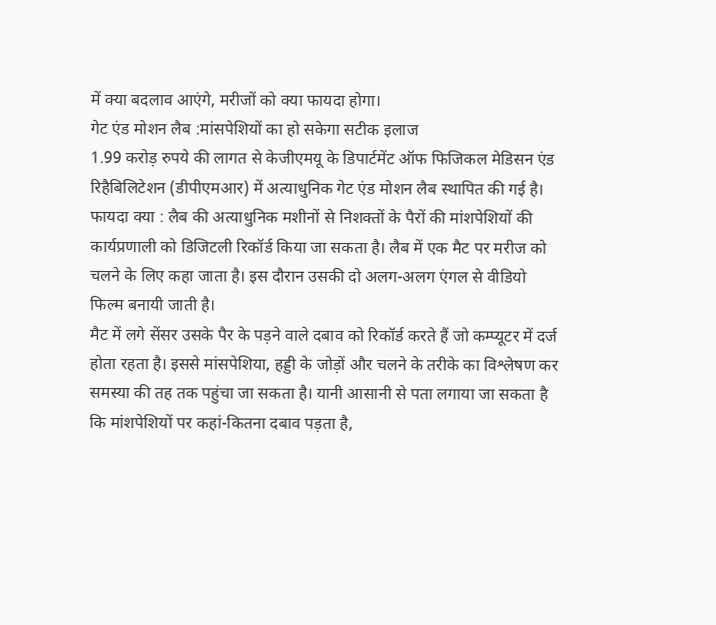में क्या बदलाव आएंगे, मरीजों को क्या फायदा होगा।
गेट एंड मोशन लैब :मांसपेशियों का हो सकेगा सटीक इलाज
1.99 करोड़ रुपये की लागत से केजीएमयू के डिपार्टमेंट ऑफ फिजिकल मेडिसन एंड रिहैबिलिटेशन (डीपीएमआर) में अत्याधुनिक गेट एंड मोशन लैब स्थापित की गई है।
फायदा क्या : लैब की अत्याधुनिक मशीनों से निशक्तों के पैरों की मांशपेशियों की कार्यप्रणाली को डिजिटली रिकॉर्ड किया जा सकता है। लैब में एक मैट पर मरीज को चलने के लिए कहा जाता है। इस दौरान उसकी दो अलग-अलग एंगल से वीडियो फिल्म बनायी जाती है।
मैट में लगे सेंसर उसके पैर के पड़ने वाले दबाव को रिकॉर्ड करते हैं जो कम्प्यूटर में दर्ज होता रहता है। इससे मांसपेशिया, हड्डी के जोड़ों और चलने के तरीके का विश्लेषण कर समस्या की तह तक पहुंचा जा सकता है। यानी आसानी से पता लगाया जा सकता है कि मांशपेशियों पर कहां-कितना दबाव पड़ता है,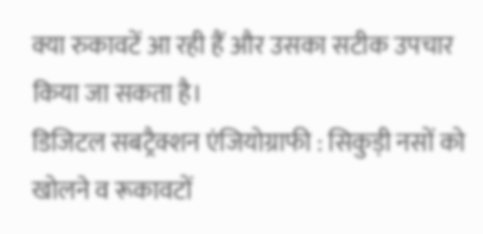क्या रुकावटें आ रही हैं और उसका सटीक उपचार किया जा सकता है।
डिजिटल सबट्रैक्शन एंजियोग्राफी : सिकुड़ी नसों को खोलने व रूकावटों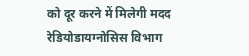को दूर करने में मिलेगी मदद
रेडियोडायग्नोसिस विभाग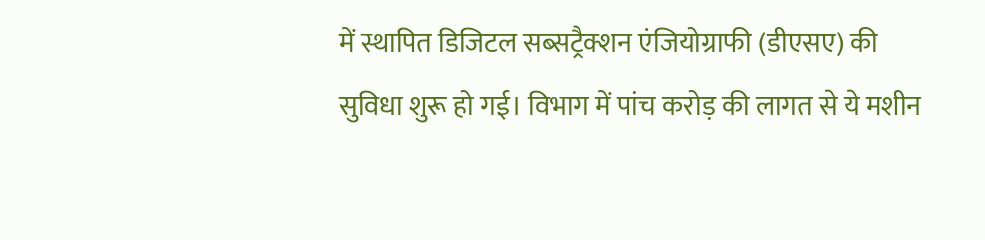में स्थापित डिजिटल सब्सट्रैक्शन एंजियोग्राफी (डीएसए) की सुविधा शुरू हो गई। विभाग में पांच करोड़ की लागत से ये मशीन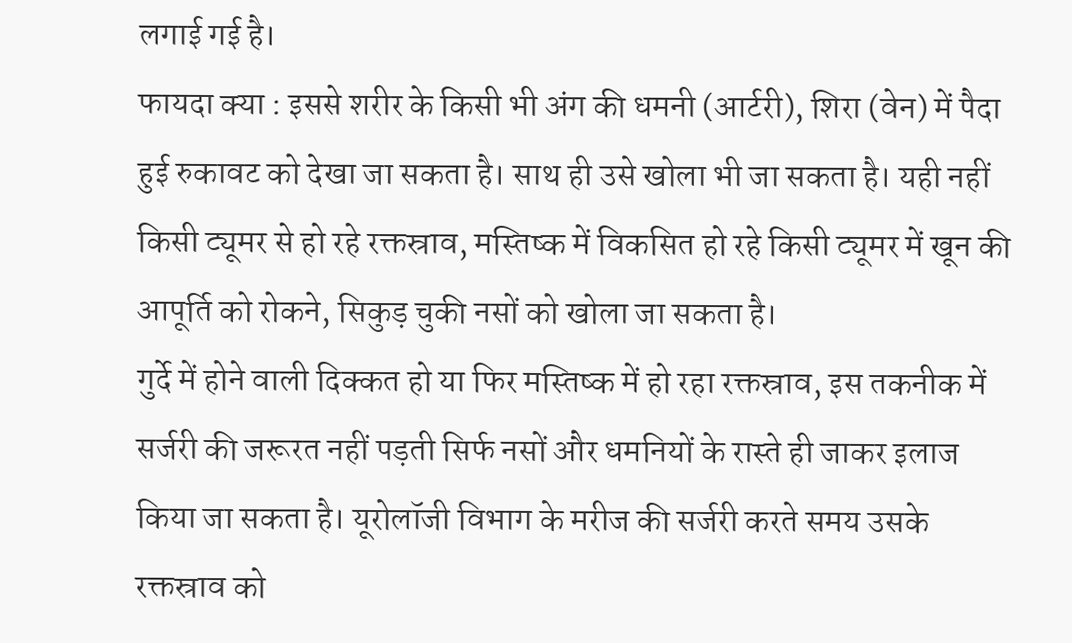लगाई गई है।
फायदा क्या : इससे शरीर के किसी भी अंग की धमनी (आर्टरी), शिरा (वेन) में पैदा हुई रुकावट को देखा जा सकता है। साथ ही उसे खोला भी जा सकता है। यही नहीं किसी ट्यूमर से हो रहे रक्तस्राव, मस्तिष्क में विकसित हो रहे किसी ट्यूमर में खून की आपूर्ति को रोकने, सिकुड़ चुकी नसों को खोला जा सकता है।
गुर्दे में होने वाली दिक्कत हो या फिर मस्तिष्क में हो रहा रक्तस्राव, इस तकनीक में सर्जरी की जरूरत नहीं पड़ती सिर्फ नसों और धमनियों के रास्ते ही जाकर इलाज किया जा सकता है। यूरोलॉजी विभाग के मरीज की सर्जरी करते समय उसके रक्तस्राव को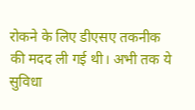रोकने के लिए डीएसए तकनीक की मदद ली गई थी। अभी तक ये सुविधा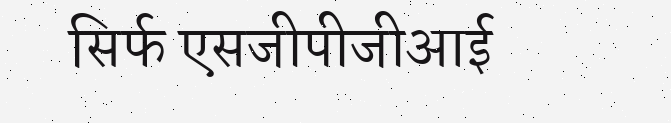सिर्फ एसजीपीजीआई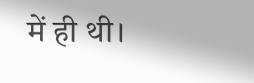में ही थी।